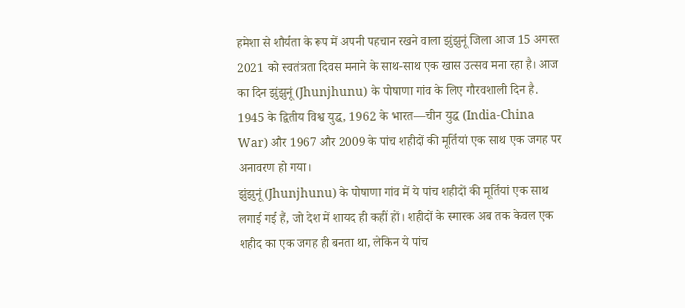हमेशा से शौर्यता के रूप में अपनी पहचान रखने वाला झुंझुनूं जिला आज 15 अगस्त 2021 को स्वतंत्रता दिवस मनाने के साथ-साथ एक खास उत्सव मना रहा है। आज का दिन झुंझुनूं (Jhunjhunu) के पोषाणा गांव के लिए गौरवशाली दिन है. 1945 के द्वितीय विश्व युद्ध, 1962 के भारत—चीन युद्ध (India-China War) और 1967 और 2009 के पांच शहीदों की मूर्तियां एक साथ एक जगह पर अनावरण हो गया।
झुंझुनूं (Jhunjhunu) के पोषाणा गांव में ये पांच शहीदों की मूर्तियां एक साथ लगाई गई हैं, जो देश में शायद ही कहीं हों। शहीदों के स्मारक अब तक केवल एक शहीद का एक जगह ही बनता था, लेकिन ये पांच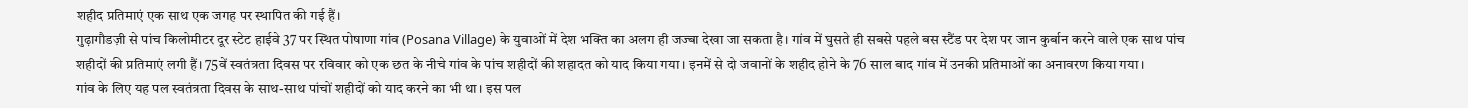शहीद प्रतिमाएं एक साथ एक जगह पर स्थापित की गई हैं।
गुढ़ागौडज़ी से पांच किलोमीटर दूर स्टेट हाईवे 37 पर स्थित पोषाणा गांव (Posana Village) के युवाओं में देश भक्ति का अलग ही जज्बा देखा जा सकता है। गांव में घुसते ही सबसे पहले बस स्टैंड पर देश पर जान कुर्बान करने वाले एक साथ पांच शहीदों की प्रतिमाएं लगी हैं। 75वें स्वतंत्रता दिवस पर रविवार को एक छत के नीचे गांव के पांच शहीदों की शहादत को याद किया गया। इनमें से दो जवानों के शहीद होने के 76 साल बाद गांव में उनकी प्रतिमाओं का अनावरण किया गया।
गांव के लिए यह पल स्वतंत्रता दिवस के साथ-साथ पांचों शहीदों को याद करने का भी था। इस पल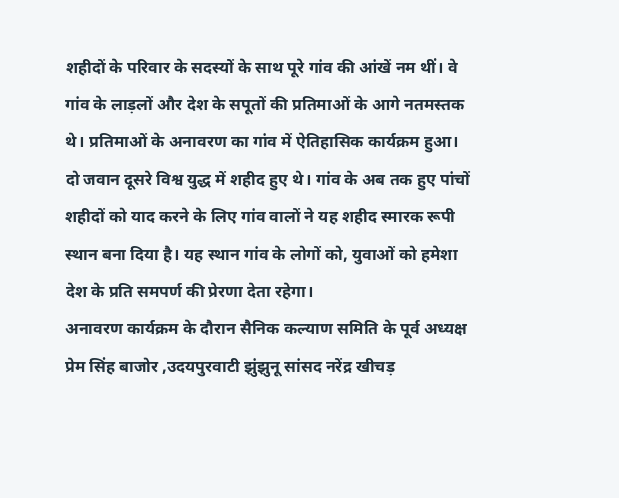शहीदों के परिवार के सदस्यों के साथ पूरे गांव की आंखें नम थीं। वे गांव के लाड़लों और देश के सपूतों की प्रतिमाओं के आगे नतमस्तक थे। प्रतिमाओं के अनावरण का गांव में ऐतिहासिक कार्यक्रम हुआ। दो जवान दूसरे विश्व युद्ध में शहीद हुए थे। गांव के अब तक हुए पांचों शहीदों को याद करने के लिए गांव वालों ने यह शहीद स्मारक रूपी स्थान बना दिया है। यह स्थान गांव के लोगों को, युवाओं को हमेशा देश के प्रति समपर्ण की प्रेरणा देता रहेगा।
अनावरण कार्यक्रम के दौरान सैनिक कल्याण समिति के पूर्व अध्यक्ष प्रेम सिंह बाजोर ,उदयपुरवाटी झुंझुनू सांसद नरेंद्र खीचड़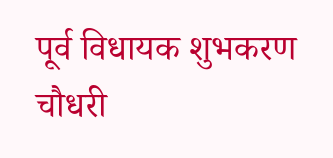पूर्व विधायक शुभकरण चौधरी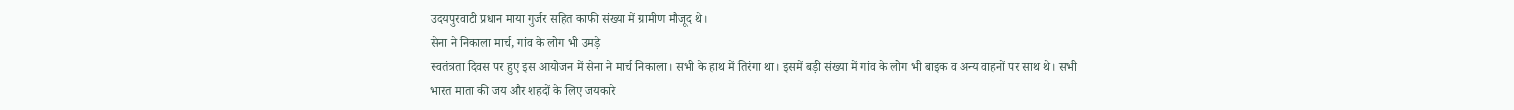उदयपुरवाटी प्रधान माया गुर्जर सहित काफी संख्या में ग्रामीण मौजूद थे।
सेना ने निकाला मार्च, गांव के लोग भी उमड़े
स्वतंत्रता दिवस पर हुए इस आयोजन में सेना ने मार्च निकाला। सभी के हाथ में तिरंगा था। इसमें बड़ी संख्या में गांव के लोग भी बाइक व अन्य वाहनों पर साथ थे। सभी भारत माता की जय और शहदों के लिए जयकारे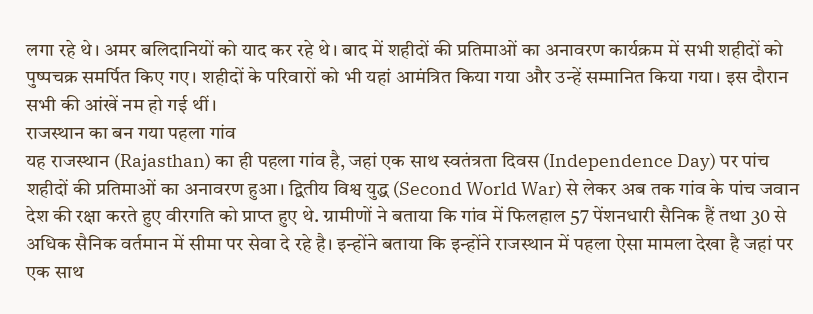लगा रहे थे। अमर बलिदानियों को याद कर रहे थे। बाद में शहीदों की प्रतिमाओं का अनावरण कार्यक्रम में सभी शहीदों को पुष्पचक्र समर्पित किए गए। शहीदों के परिवारों को भी यहां आमंत्रित किया गया और उन्हें सम्मानित किया गया। इस दौरान सभी की आंखें नम हो गई थीं।
राजस्थान का बन गया पहला गांव
यह राजस्थान (Rajasthan) का ही पहला गांव है, जहां एक साथ स्वतंत्रता दिवस (Independence Day) पर पांच शहीदों की प्रतिमाओं का अनावरण हुआ। द्वितीय विश्व युद्ध (Second World War) से लेकर अब तक गांव के पांच जवान देश की रक्षा करते हुए वीरगति को प्राप्त हुए थे. ग्रामीणों ने बताया कि गांव में फिलहाल 57 पेंशनधारी सैनिक हैं तथा 30 से अधिक सैनिक वर्तमान में सीमा पर सेवा दे रहे है। इन्होंने बताया कि इन्होंने राजस्थान में पहला ऐसा मामला देखा है जहां पर एक साथ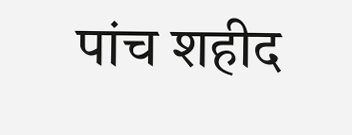पांच शहीद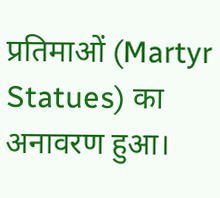प्रतिमाओं (Martyr Statues) का अनावरण हुआ।